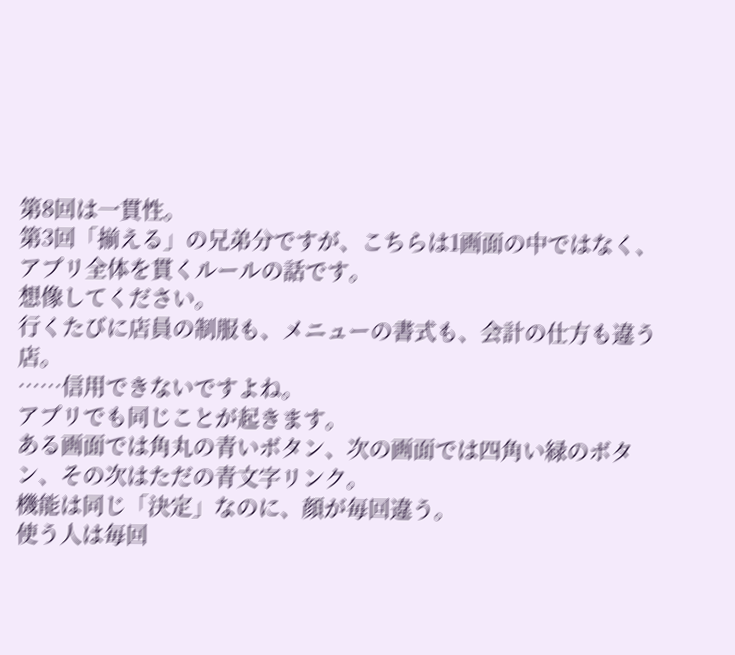第8回は一貫性。
第3回「揃える」の兄弟分ですが、こちらは1画面の中ではなく、アプリ全体を貫くルールの話です。
想像してください。
行くたびに店員の制服も、メニューの書式も、会計の仕方も違う店。
……信用できないですよね。
アプリでも同じことが起きます。
ある画面では角丸の青いボタン、次の画面では四角い緑のボタン、その次はただの青文字リンク。
機能は同じ「決定」なのに、顔が毎回違う。
使う人は毎回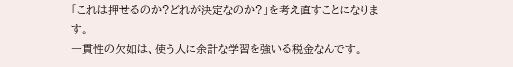「これは押せるのか?どれが決定なのか?」を考え直すことになります。
一貫性の欠如は、使う人に余計な学習を強いる税金なんです。